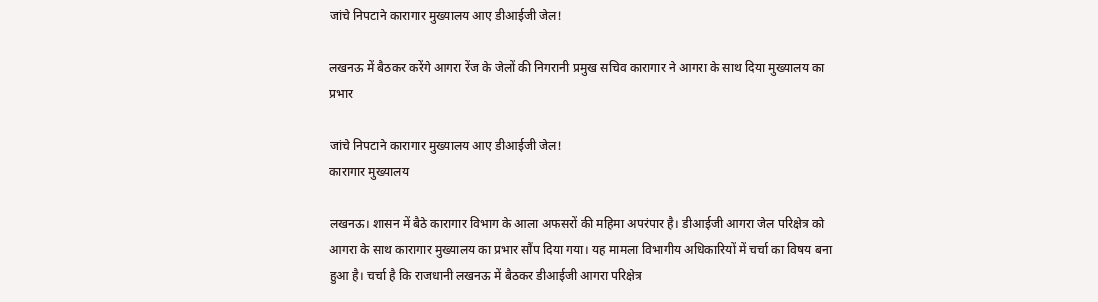जांचे निपटाने कारागार मुख्यालय आए डीआईजी जेल!

लखनऊ में बैठकर करेंगे आगरा रेंज के जेलों की निगरानी प्रमुख सचिव कारागार ने आगरा के साथ दिया मुख्यालय का प्रभार

जांचे निपटाने कारागार मुख्यालय आए डीआईजी जेल!
कारागार मुख्यालय

लखनऊ। शासन में बैठे कारागार विभाग के आला अफसरों की महिमा अपरंपार है। डीआईजी आगरा जेल परिक्षेत्र को आगरा के साथ कारागार मुख्यालय का प्रभार सौंप दिया गया। यह मामला विभागीय अधिकारियों में चर्चा का विषय बना हुआ है। चर्चा है कि राजधानी लखनऊ में बैठकर डीआईजी आगरा परिक्षेत्र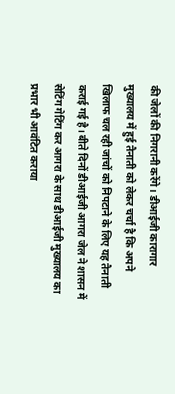की जेलों की निगरानी करेंगे। डीआईजी कारागार मुख्यालय में हुई तैनाती को लेकर चर्चा है कि अपने खिलाफ चल रही जांचों को निपटाने के लिए यह तैनाती कराई गई है। बीते दिनों डीआईजी आगरा जेल ने शासन में सेटिंग गेटिंग कर आगरा के साथ डीआईजी मुख्यालय का प्रभार भी आवंटित कराया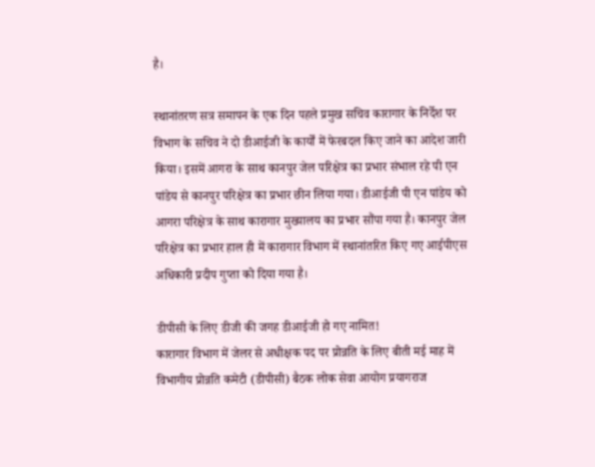है।

स्थानांतरण सत्र समापन के एक दिन पहले प्रमुख सचिव कारागार के निर्देश पर विभाग के सचिव ने दो डीआईजी के कार्यों में फेरबदल किए जाने का आदेश जारी किया। इसमें आगरा के साथ कानपुर जेल परिक्षेत्र का प्रभार संभाल रहे पी एन पांडेय से कानपुर परिक्षेत्र का प्रभार छीन लिया गया। डीआईजी पी एन पांडेय को आगरा परिक्षेत्र के साथ कारागार मुख्यालय का प्रभार सौंपा गया है। कानपुर जेल परिक्षेत्र का प्रभार हाल ही में कारागार विभाग में स्थानांतरित किए गए आईपीएस अधिकारी प्रदीप गुप्ता को दिया गया है।

डीपीसी के लिए डीजी की जगह डीआईजी हो गए नामित!
कारागार विभाग में जेलर से अधीक्षक पद पर प्रोन्नति के लिए बीती मई माह में विभागीय प्रोन्नति कमेटी (डीपीसी) बैठक लोक सेवा आयोग प्रयागराज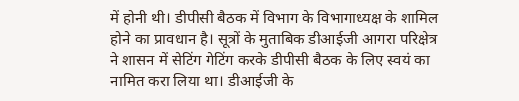में होनी थी। डीपीसी बैठक में विभाग के विभागाध्यक्ष के शामिल होने का प्रावधान है। सूत्रों के मुताबिक डीआईजी आगरा परिक्षेत्र ने शासन में सेटिंग गेटिंग करके डीपीसी बैठक के लिए स्वयं का नामित करा लिया था। डीआईजी के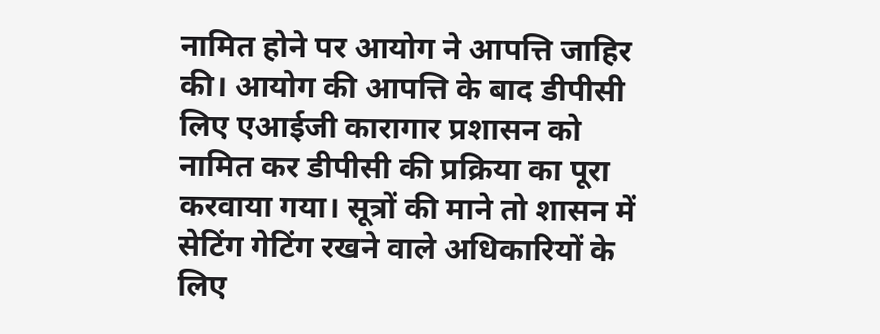नामित होने पर आयोग ने आपत्ति जाहिर की। आयोग की आपत्ति के बाद डीपीसी लिए एआईजी कारागार प्रशासन को नामित कर डीपीसी की प्रक्रिया का पूरा करवाया गया। सूत्रों की माने तो शासन में सेटिंग गेटिंग रखने वाले अधिकारियों के लिए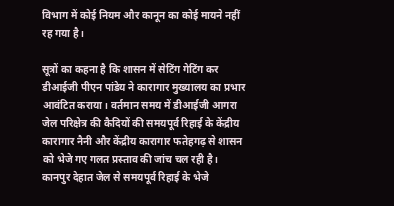विभाग में कोई नियम और कानून का कोई मायने नहीं रह गया है।

सूत्रों का कहना है कि शासन में सेटिंग गेटिंग कर डीआईजी पीएन पांडेय ने कारागार मुख्यालय का प्रभार आवंटित कराया। वर्तमान समय में डीआईजी आगरा जेल परिक्षेत्र की कैदियों की समयपूर्व रिहाई के केंद्रीय कारागार नैनी और केंद्रीय कारागार फतेहगढ़ से शासन को भेजे गए गलत प्रस्ताव की जांच चल रही है। कानपुर देहात जेल से समयपूर्व रिहाई के भेजे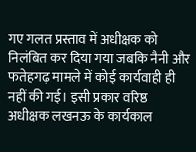गए गलत प्रस्ताव में अधीक्षक को निलंबित कर दिया गया जबकि नैनी और फतेहगढ़ मामले में कोई कार्यवाही ही नहीं की गई। इसी प्रकार वरिष्ठ अधीक्षक लखनऊ के कार्यकाल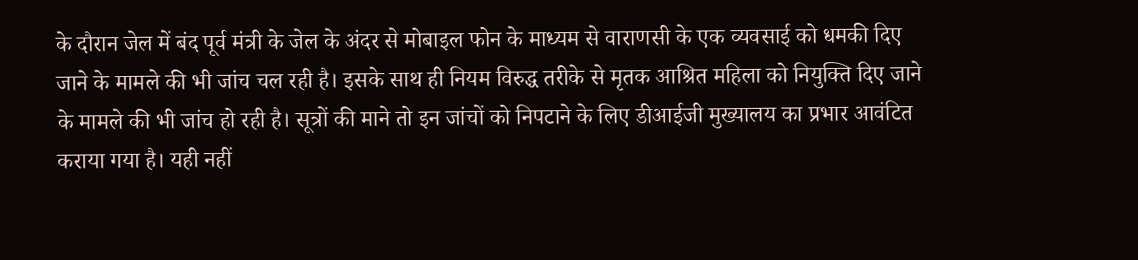के दौरान जेल में बंद पूर्व मंत्री के जेल के अंदर से मोबाइल फोन के माध्यम से वाराणसी के एक व्यवसाई को धमकी दिए जाने के मामले की भी जांच चल रही है। इसके साथ ही नियम विरुद्ध तरीके से मृतक आश्रित महिला को नियुक्ति दिए जाने के मामले की भी जांच हो रही है। सूत्रों की माने तो इन जांचों को निपटाने के लिए डीआईजी मुख्यालय का प्रभार आवंटित कराया गया है। यही नहीं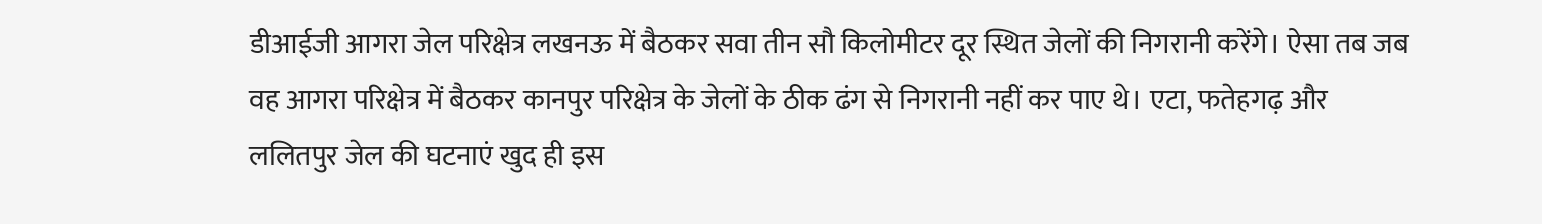डीआईजी आगरा जेल परिक्षेत्र लखनऊ में बैठकर सवा तीन सौ किलोमीटर दूर स्थित जेलों की निगरानी करेंगे। ऐसा तब जब वह आगरा परिक्षेत्र में बैठकर कानपुर परिक्षेत्र के जेलों के ठीक ढंग से निगरानी नहीं कर पाए थे। एटा, फतेहगढ़ और ललितपुर जेल की घटनाएं खुद ही इस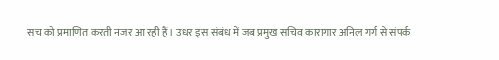सच को प्रमाणित करती नजर आ रही हैं। उधर इस संबंध में जब प्रमुख सचिव कारागार अनिल गर्ग से संपर्क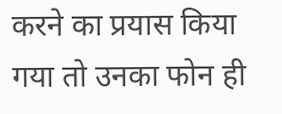करने का प्रयास किया गया तो उनका फोन ही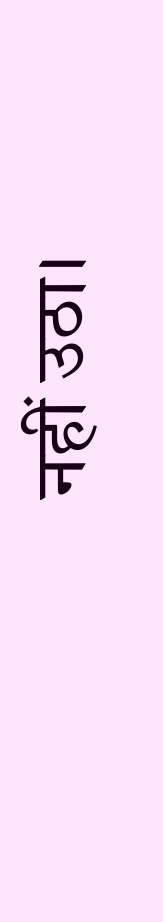नहीं उठा।